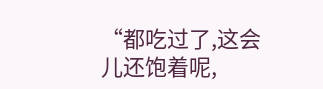“都吃过了,这会儿还饱着呢,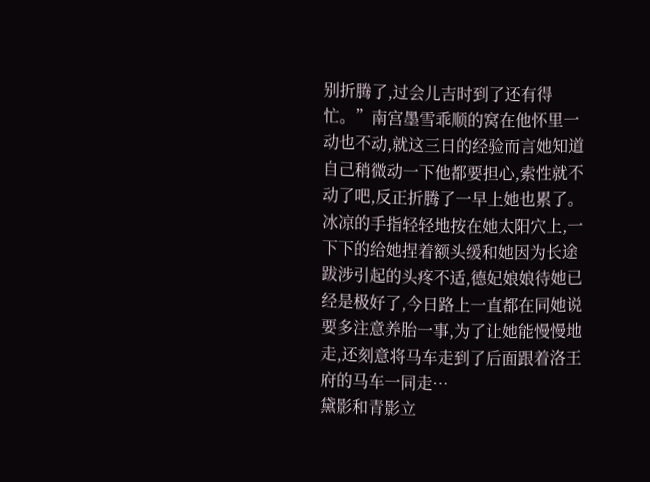别折腾了,过会儿吉时到了还有得忙。”南宫墨雪乖顺的窝在他怀里一动也不动,就这三日的经验而言她知道自己稍微动一下他都要担心,索性就不动了吧,反正折腾了一早上她也累了。
冰凉的手指轻轻地按在她太阳穴上,一下下的给她捏着额头缓和她因为长途跋涉引起的头疼不适,德妃娘娘待她已经是极好了,今日路上一直都在同她说要多注意养胎一事,为了让她能慢慢地走,还刻意将马车走到了后面跟着洛王府的马车一同走…
黛影和青影立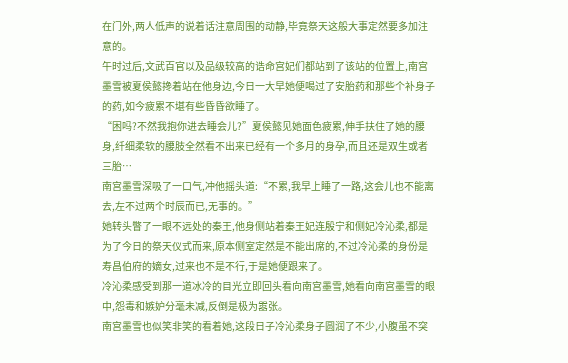在门外,两人低声的说着话注意周围的动静,毕竟祭天这般大事定然要多加注意的。
午时过后,文武百官以及品级较高的诰命宫妃们都站到了该站的位置上,南宫墨雪被夏侯懿搀着站在他身边,今日一大早她便喝过了安胎药和那些个补身子的药,如今疲累不堪有些昏昏欲睡了。
“困吗?不然我抱你进去睡会儿?”夏侯懿见她面色疲累,伸手扶住了她的腰身,纤细柔软的腰肢全然看不出来已经有一个多月的身孕,而且还是双生或者三胎…
南宫墨雪深吸了一口气,冲他摇头道:“不累,我早上睡了一路,这会儿也不能离去,左不过两个时辰而已,无事的。”
她转头瞥了一眼不远处的秦王,他身侧站着秦王妃连殷宁和侧妃冷沁柔,都是为了今日的祭天仪式而来,原本侧室定然是不能出席的,不过冷沁柔的身份是寿昌伯府的嫡女,过来也不是不行,于是她便跟来了。
冷沁柔感受到那一道冰冷的目光立即回头看向南宫墨雪,她看向南宫墨雪的眼中,怨毒和嫉妒分毫未减,反倒是极为嚣张。
南宫墨雪也似笑非笑的看着她,这段日子冷沁柔身子圆润了不少,小腹虽不突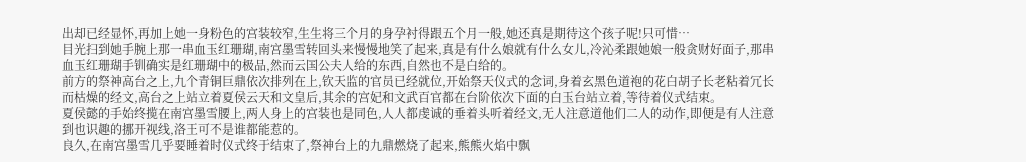出却已经显怀,再加上她一身粉色的宫装较窄,生生将三个月的身孕衬得跟五个月一般,她还真是期待这个孩子呢!只可惜…
目光扫到她手腕上那一串血玉红珊瑚,南宫墨雪转回头来慢慢地笑了起来,真是有什么娘就有什么女儿,冷沁柔跟她娘一般贪财好面子,那串血玉红珊瑚手钏确实是红珊瑚中的极品,然而云国公夫人给的东西,自然也不是白给的。
前方的祭神高台之上,九个青铜巨鼎依次排列在上,钦天监的官员已经就位,开始祭天仪式的念词,身着玄黑色道袍的花白胡子长老粘着冗长而枯燥的经文,高台之上站立着夏侯云天和文皇后,其余的宫妃和文武百官都在台阶依次下面的白玉台站立着,等待着仪式结束。
夏侯懿的手始终揽在南宫墨雪腰上,两人身上的宫装也是同色,人人都虔诚的垂着头听着经文,无人注意道他们二人的动作,即便是有人注意到也识趣的挪开视线,洛王可不是谁都能惹的。
良久,在南宫墨雪几乎要睡着时仪式终于结束了,祭神台上的九鼎燃烧了起来,熊熊火焰中飘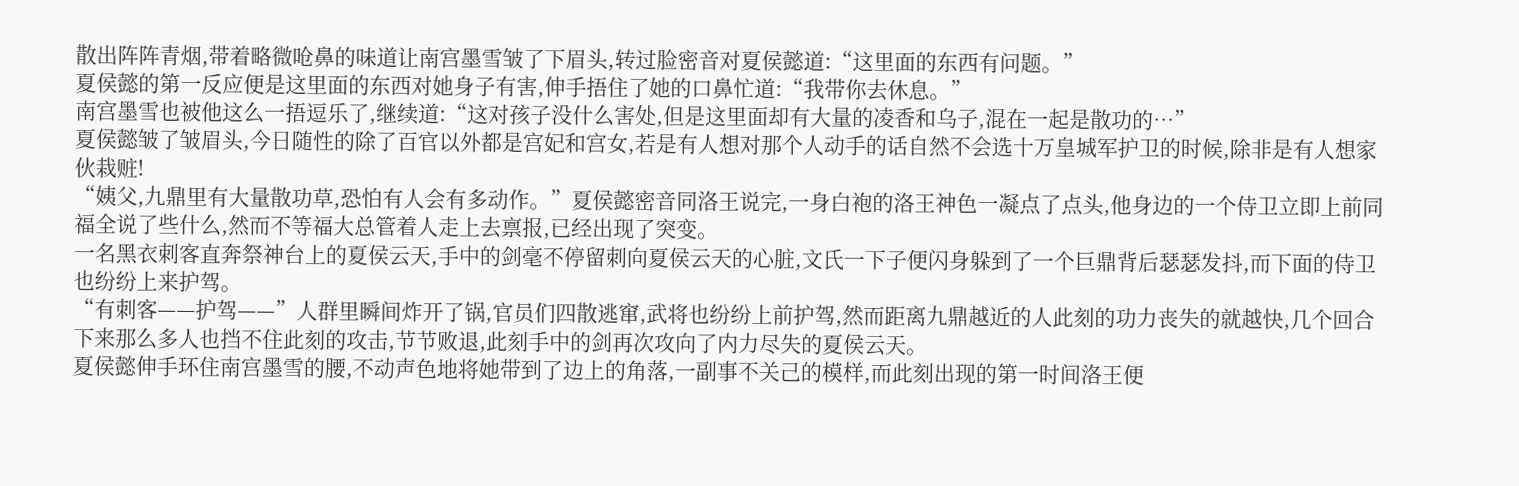散出阵阵青烟,带着略微呛鼻的味道让南宫墨雪皱了下眉头,转过脸密音对夏侯懿道:“这里面的东西有问题。”
夏侯懿的第一反应便是这里面的东西对她身子有害,伸手捂住了她的口鼻忙道:“我带你去休息。”
南宫墨雪也被他这么一捂逗乐了,继续道:“这对孩子没什么害处,但是这里面却有大量的凌香和乌子,混在一起是散功的…”
夏侯懿皱了皱眉头,今日随性的除了百官以外都是宫妃和宫女,若是有人想对那个人动手的话自然不会选十万皇城军护卫的时候,除非是有人想家伙栽赃!
“姨父,九鼎里有大量散功草,恐怕有人会有多动作。”夏侯懿密音同洛王说完,一身白袍的洛王神色一凝点了点头,他身边的一个侍卫立即上前同福全说了些什么,然而不等福大总管着人走上去禀报,已经出现了突变。
一名黑衣刺客直奔祭神台上的夏侯云天,手中的剑毫不停留刺向夏侯云天的心脏,文氏一下子便闪身躲到了一个巨鼎背后瑟瑟发抖,而下面的侍卫也纷纷上来护驾。
“有刺客——护驾——”人群里瞬间炸开了锅,官员们四散逃窜,武将也纷纷上前护驾,然而距离九鼎越近的人此刻的功力丧失的就越快,几个回合下来那么多人也挡不住此刻的攻击,节节败退,此刻手中的剑再次攻向了内力尽失的夏侯云天。
夏侯懿伸手环住南宫墨雪的腰,不动声色地将她带到了边上的角落,一副事不关己的模样,而此刻出现的第一时间洛王便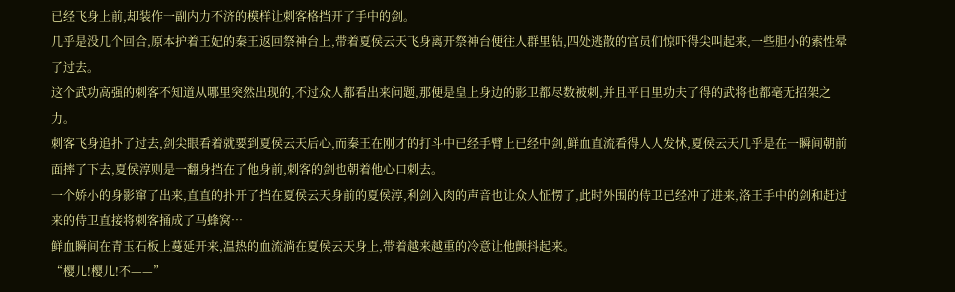已经飞身上前,却装作一副内力不济的模样让刺客格挡开了手中的剑。
几乎是没几个回合,原本护着王妃的秦王返回祭神台上,带着夏侯云天飞身离开祭神台便往人群里钻,四处逃散的官员们惊吓得尖叫起来,一些胆小的索性晕了过去。
这个武功高强的刺客不知道从哪里突然出现的,不过众人都看出来问题,那便是皇上身边的影卫都尽数被刺,并且平日里功夫了得的武将也都毫无招架之力。
刺客飞身追扑了过去,剑尖眼看着就要到夏侯云天后心,而秦王在刚才的打斗中已经手臂上已经中剑,鲜血直流看得人人发怵,夏侯云天几乎是在一瞬间朝前面摔了下去,夏侯淳则是一翻身挡在了他身前,刺客的剑也朝着他心口刺去。
一个娇小的身影窜了出来,直直的扑开了挡在夏侯云天身前的夏侯淳,利剑入肉的声音也让众人怔愣了,此时外围的侍卫已经冲了进来,洛王手中的剑和赶过来的侍卫直接将刺客捅成了马蜂窝…
鲜血瞬间在青玉石板上蔓延开来,温热的血流淌在夏侯云天身上,带着越来越重的冷意让他颤抖起来。
“樱儿!樱儿!不——”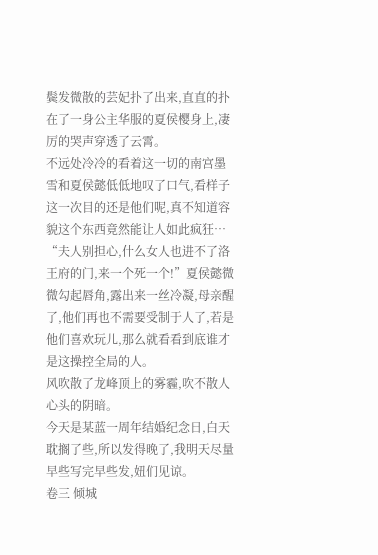鬓发微散的芸妃扑了出来,直直的扑在了一身公主华服的夏侯樱身上,凄厉的哭声穿透了云霄。
不远处冷冷的看着这一切的南宫墨雪和夏侯懿低低地叹了口气,看样子这一次目的还是他们呢,真不知道容貌这个东西竟然能让人如此疯狂…
“夫人别担心,什么女人也进不了洛王府的门,来一个死一个!”夏侯懿微微勾起唇角,露出来一丝冷凝,母亲醒了,他们再也不需要受制于人了,若是他们喜欢玩儿,那么就看看到底谁才是这操控全局的人。
风吹散了龙峰顶上的雾霾,吹不散人心头的阴暗。
今天是某蓝一周年结婚纪念日,白天耽搁了些,所以发得晚了,我明天尽量早些写完早些发,妞们见谅。
卷三 倾城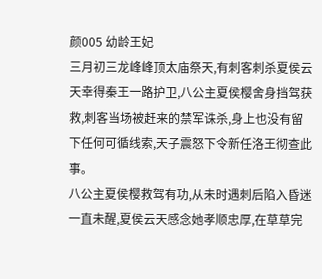颜005 幼龄王妃
三月初三龙峰峰顶太庙祭天,有刺客刺杀夏侯云天幸得秦王一路护卫,八公主夏侯樱舍身挡驾获救,刺客当场被赶来的禁军诛杀,身上也没有留下任何可循线索,天子震怒下令新任洛王彻查此事。
八公主夏侯樱救驾有功,从未时遇刺后陷入昏迷一直未醒,夏侯云天感念她孝顺忠厚,在草草完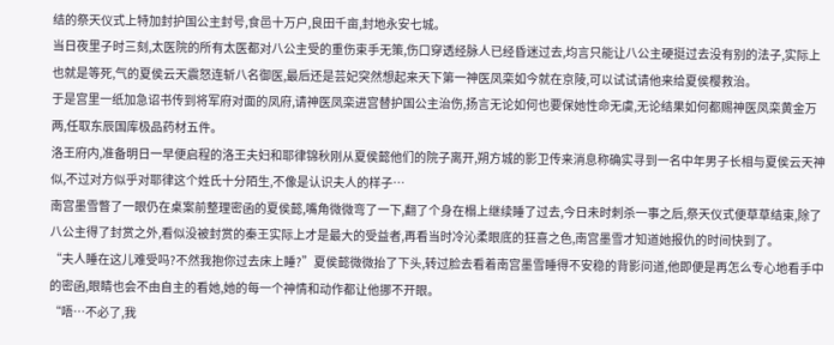结的祭天仪式上特加封护国公主封号,食邑十万户,良田千亩,封地永安七城。
当日夜里子时三刻,太医院的所有太医都对八公主受的重伤束手无策,伤口穿透经脉人已经昏迷过去,均言只能让八公主硬挺过去没有别的法子,实际上也就是等死,气的夏侯云天震怒连斩八名御医,最后还是芸妃突然想起来天下第一神医凤栾如今就在京陵,可以试试请他来给夏侯樱救治。
于是宫里一纸加急诏书传到将军府对面的凤府,请神医凤栾进宫替护国公主治伤,扬言无论如何也要保她性命无虞,无论结果如何都赐神医凤栾黄金万两,任取东辰国库极品药材五件。
洛王府内,准备明日一早便启程的洛王夫妇和耶律锦秋刚从夏侯懿他们的院子离开,朔方城的影卫传来消息称确实寻到一名中年男子长相与夏侯云天神似,不过对方似乎对耶律这个姓氏十分陌生,不像是认识夫人的样子…
南宫墨雪瞥了一眼仍在桌案前整理密函的夏侯懿,嘴角微微弯了一下,翻了个身在榻上继续睡了过去,今日未时刺杀一事之后,祭天仪式便草草结束,除了八公主得了封赏之外,看似没被封赏的秦王实际上才是最大的受益者,再看当时冷沁柔眼底的狂喜之色,南宫墨雪才知道她报仇的时间快到了。
“夫人睡在这儿难受吗?不然我抱你过去床上睡?”夏侯懿微微抬了下头,转过脸去看着南宫墨雪睡得不安稳的背影问道,他即便是再怎么专心地看手中的密函,眼睛也会不由自主的看她,她的每一个神情和动作都让他挪不开眼。
“唔…不必了,我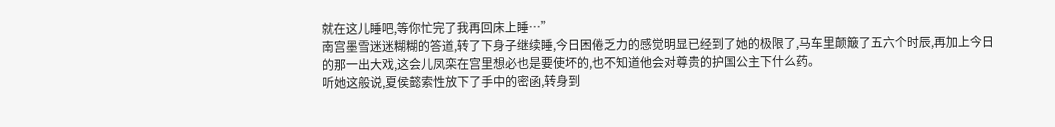就在这儿睡吧,等你忙完了我再回床上睡…”
南宫墨雪迷迷糊糊的答道,转了下身子继续睡,今日困倦乏力的感觉明显已经到了她的极限了,马车里颠簸了五六个时辰,再加上今日的那一出大戏,这会儿凤栾在宫里想必也是要使坏的,也不知道他会对尊贵的护国公主下什么药。
听她这般说,夏侯懿索性放下了手中的密函,转身到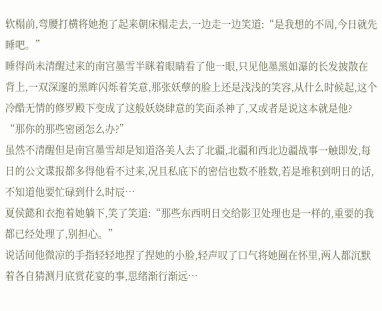软榻前,弯腰打横将她抱了起来朝床榻走去,一边走一边笑道:“是我想的不周,今日就先睡吧。”
睡得尚未清醒过来的南宫墨雪半眯着眼睛看了他一眼,只见他墨黑如瀑的长发披散在背上,一双深邃的黑眸闪烁着笑意,那张妖孽的脸上还是浅浅的笑容,从什么时候起,这个冷酷无情的修罗殿下变成了这般妖娆肆意的笑面杀神了,又或者是说这本就是他?
“那你的那些密函怎么办?”
虽然不清醒但是南宫墨雪却是知道洛美人去了北疆,北疆和西北边疆战事一触即发,每日的公文谍报都多得他看不过来,况且私底下的密信也数不胜数,若是堆积到明日的话,不知道他要忙碌到什么时辰…
夏侯懿和衣抱着她躺下,笑了笑道:“那些东西明日交给影卫处理也是一样的,重要的我都已经处理了,别担心。”
说话间他微凉的手指轻轻地捏了捏她的小脸,轻声叹了口气将她圈在怀里,两人都沉默着各自猜测月底赏花宴的事,思绪渐行渐远…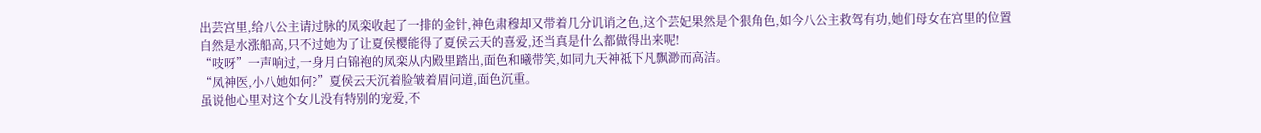出芸宫里,给八公主请过脉的凤栾收起了一排的金针,神色肃穆却又带着几分讥诮之色,这个芸妃果然是个狠角色,如今八公主救驾有功,她们母女在宫里的位置自然是水涨船高,只不过她为了让夏侯樱能得了夏侯云天的喜爱,还当真是什么都做得出来呢!
“吱呀”一声响过,一身月白锦袍的凤栾从内殿里踏出,面色和曦带笑,如同九天神祗下凡飘渺而高洁。
“凤神医,小八她如何?”夏侯云天沉着脸皱着眉问道,面色沉重。
虽说他心里对这个女儿没有特别的宠爱,不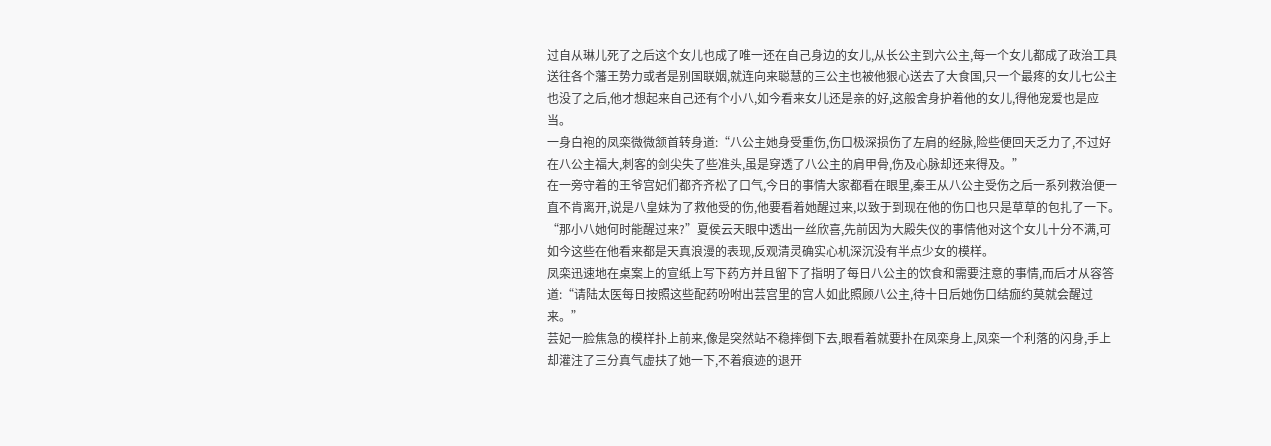过自从琳儿死了之后这个女儿也成了唯一还在自己身边的女儿,从长公主到六公主,每一个女儿都成了政治工具送往各个藩王势力或者是别国联姻,就连向来聪慧的三公主也被他狠心送去了大食国,只一个最疼的女儿七公主也没了之后,他才想起来自己还有个小八,如今看来女儿还是亲的好,这般舍身护着他的女儿,得他宠爱也是应当。
一身白袍的凤栾微微颔首转身道:“八公主她身受重伤,伤口极深损伤了左肩的经脉,险些便回天乏力了,不过好在八公主福大,刺客的剑尖失了些准头,虽是穿透了八公主的肩甲骨,伤及心脉却还来得及。”
在一旁守着的王爷宫妃们都齐齐松了口气,今日的事情大家都看在眼里,秦王从八公主受伤之后一系列救治便一直不肯离开,说是八皇妹为了救他受的伤,他要看着她醒过来,以致于到现在他的伤口也只是草草的包扎了一下。
“那小八她何时能醒过来?”夏侯云天眼中透出一丝欣喜,先前因为大殿失仪的事情他对这个女儿十分不满,可如今这些在他看来都是天真浪漫的表现,反观清灵确实心机深沉没有半点少女的模样。
凤栾迅速地在桌案上的宣纸上写下药方并且留下了指明了每日八公主的饮食和需要注意的事情,而后才从容答道:“请陆太医每日按照这些配药吩咐出芸宫里的宫人如此照顾八公主,待十日后她伤口结痂约莫就会醒过来。”
芸妃一脸焦急的模样扑上前来,像是突然站不稳摔倒下去,眼看着就要扑在凤栾身上,凤栾一个利落的闪身,手上却灌注了三分真气虚扶了她一下,不着痕迹的退开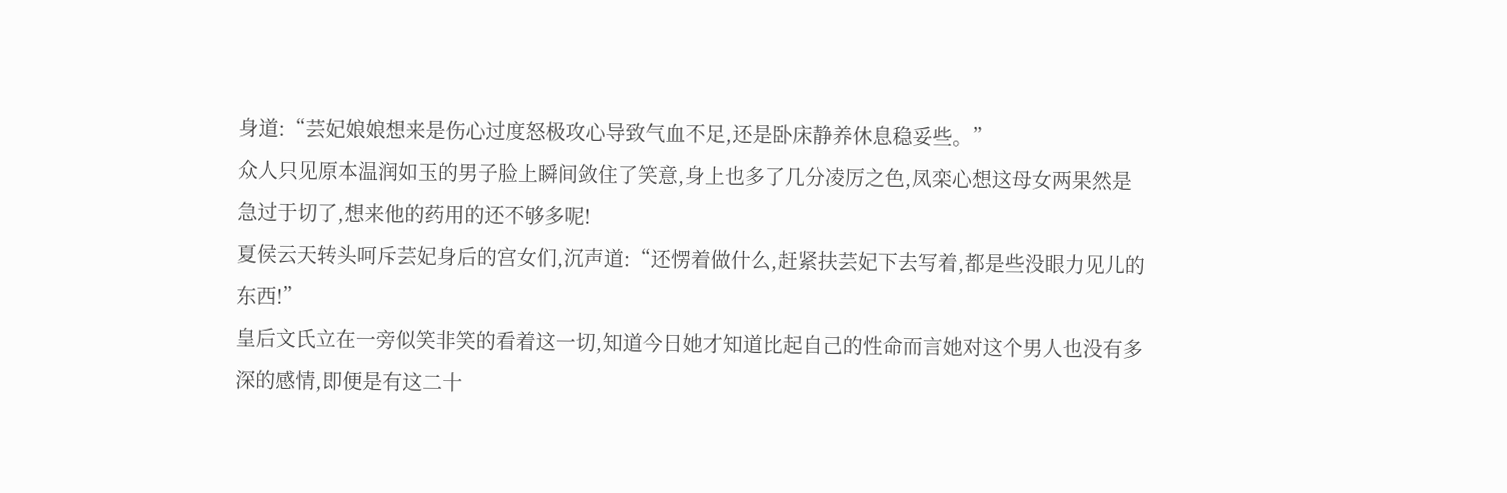身道:“芸妃娘娘想来是伤心过度怒极攻心导致气血不足,还是卧床静养休息稳妥些。”
众人只见原本温润如玉的男子脸上瞬间敛住了笑意,身上也多了几分凌厉之色,凤栾心想这母女两果然是急过于切了,想来他的药用的还不够多呢!
夏侯云天转头呵斥芸妃身后的宫女们,沉声道:“还愣着做什么,赶紧扶芸妃下去写着,都是些没眼力见儿的东西!”
皇后文氏立在一旁似笑非笑的看着这一切,知道今日她才知道比起自己的性命而言她对这个男人也没有多深的感情,即便是有这二十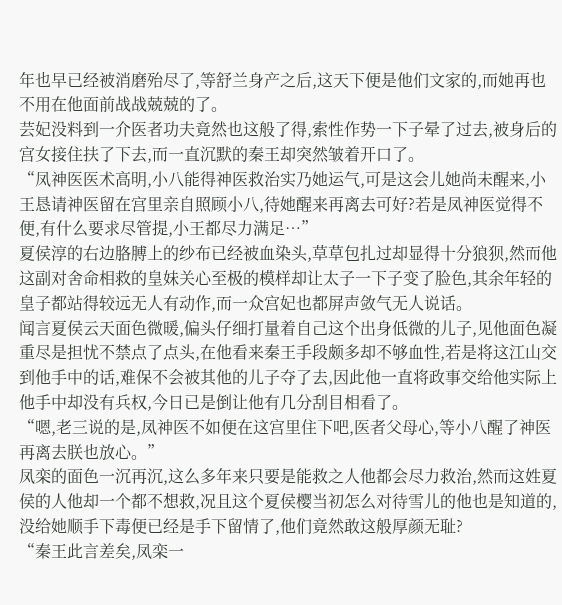年也早已经被消磨殆尽了,等舒兰身产之后,这天下便是他们文家的,而她再也不用在他面前战战兢兢的了。
芸妃没料到一介医者功夫竟然也这般了得,索性作势一下子晕了过去,被身后的宫女接住扶了下去,而一直沉默的秦王却突然皱着开口了。
“凤神医医术高明,小八能得神医救治实乃她运气,可是这会儿她尚未醒来,小王恳请神医留在宫里亲自照顾小八,待她醒来再离去可好?若是凤神医觉得不便,有什么要求尽管提,小王都尽力满足…”
夏侯淳的右边胳膊上的纱布已经被血染头,草草包扎过却显得十分狼狈,然而他这副对舍命相救的皇妹关心至极的模样却让太子一下子变了脸色,其余年轻的皇子都站得较远无人有动作,而一众宫妃也都屏声敛气无人说话。
闻言夏侯云天面色微暖,偏头仔细打量着自己这个出身低微的儿子,见他面色凝重尽是担忧不禁点了点头,在他看来秦王手段颇多却不够血性,若是将这江山交到他手中的话,难保不会被其他的儿子夺了去,因此他一直将政事交给他实际上他手中却没有兵权,今日已是倒让他有几分刮目相看了。
“嗯,老三说的是,凤神医不如便在这宫里住下吧,医者父母心,等小八醒了神医再离去朕也放心。”
凤栾的面色一沉再沉,这么多年来只要是能救之人他都会尽力救治,然而这姓夏侯的人他却一个都不想救,况且这个夏侯樱当初怎么对待雪儿的他也是知道的,没给她顺手下毒便已经是手下留情了,他们竟然敢这般厚颜无耻?
“秦王此言差矣,凤栾一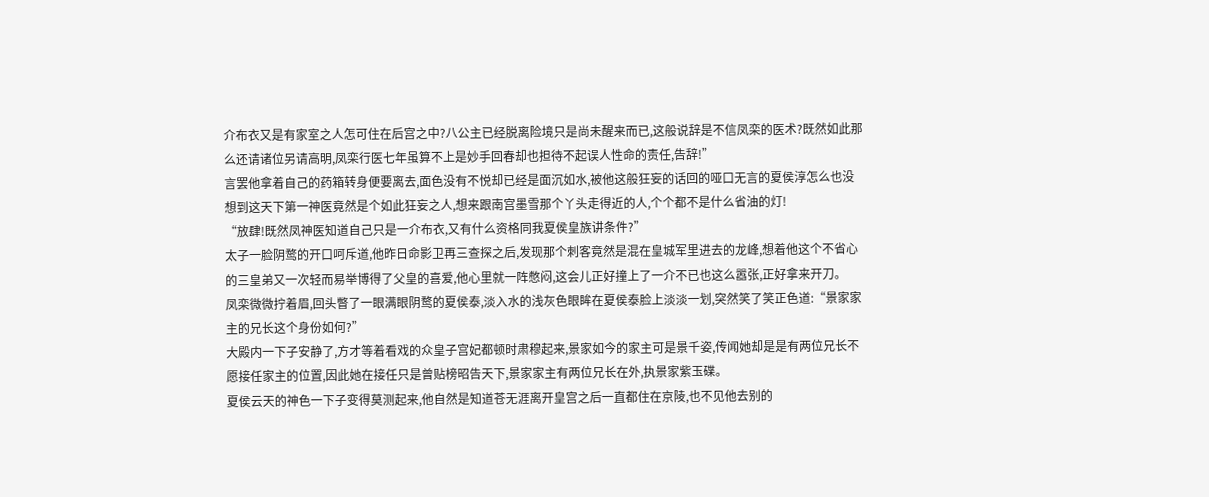介布衣又是有家室之人怎可住在后宫之中?八公主已经脱离险境只是尚未醒来而已,这般说辞是不信凤栾的医术?既然如此那么还请诸位另请高明,凤栾行医七年虽算不上是妙手回春却也担待不起误人性命的责任,告辞!”
言罢他拿着自己的药箱转身便要离去,面色没有不悦却已经是面沉如水,被他这般狂妄的话回的哑口无言的夏侯淳怎么也没想到这天下第一神医竟然是个如此狂妄之人,想来跟南宫墨雪那个丫头走得近的人,个个都不是什么省油的灯!
“放肆!既然凤神医知道自己只是一介布衣,又有什么资格同我夏侯皇族讲条件?”
太子一脸阴鹜的开口呵斥道,他昨日命影卫再三查探之后,发现那个刺客竟然是混在皇城军里进去的龙峰,想着他这个不省心的三皇弟又一次轻而易举博得了父皇的喜爱,他心里就一阵憋闷,这会儿正好撞上了一介不已也这么嚣张,正好拿来开刀。
凤栾微微拧着眉,回头瞥了一眼满眼阴鹜的夏侯泰,淡入水的浅灰色眼眸在夏侯泰脸上淡淡一划,突然笑了笑正色道:“景家家主的兄长这个身份如何?”
大殿内一下子安静了,方才等着看戏的众皇子宫妃都顿时肃穆起来,景家如今的家主可是景千姿,传闻她却是是有两位兄长不愿接任家主的位置,因此她在接任只是曾贴榜昭告天下,景家家主有两位兄长在外,执景家紫玉碟。
夏侯云天的神色一下子变得莫测起来,他自然是知道苍无涯离开皇宫之后一直都住在京陵,也不见他去别的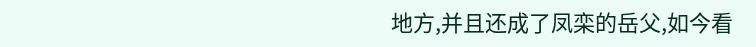地方,并且还成了凤栾的岳父,如今看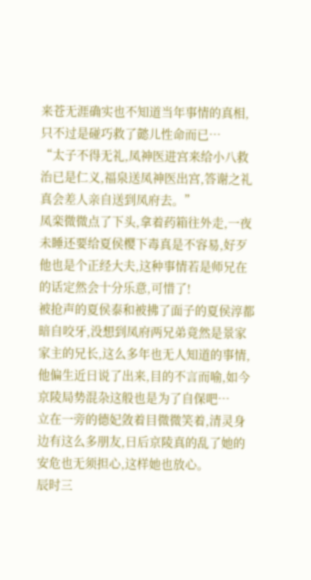来苍无涯确实也不知道当年事情的真相,只不过是碰巧救了懿儿性命而已…
“太子不得无礼,凤神医进宫来给小八救治已是仁义,福泉送凤神医出宫,答谢之礼真会差人亲自送到凤府去。”
凤栾微微点了下头,拿着药箱往外走,一夜未睡还要给夏侯樱下毒真是不容易,好歹他也是个正经大夫,这种事情若是师兄在的话定然会十分乐意,可惜了!
被抢声的夏侯泰和被拂了面子的夏侯淳都暗自咬牙,没想到凤府两兄弟竟然是景家家主的兄长,这么多年也无人知道的事情,他偏生近日说了出来,目的不言而喻,如今京陵局势混杂这般也是为了自保吧…
立在一旁的德妃敛着目微微笑着,清灵身边有这么多朋友,日后京陵真的乱了她的安危也无须担心,这样她也放心。
辰时三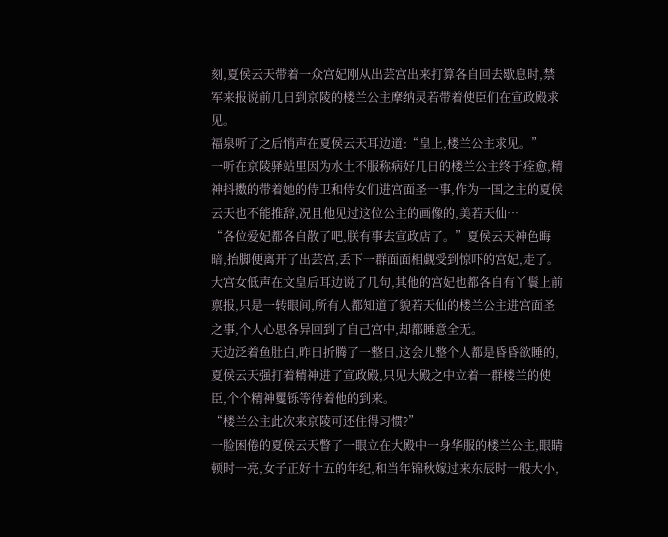刻,夏侯云天带着一众宫妃刚从出芸宫出来打算各自回去歇息时,禁军来报说前几日到京陵的楼兰公主摩纳灵若带着使臣们在宣政殿求见。
福泉听了之后悄声在夏侯云天耳边道:“皇上,楼兰公主求见。”
一听在京陵驿站里因为水土不服称病好几日的楼兰公主终于痊愈,精神抖擞的带着她的侍卫和侍女们进宫面圣一事,作为一国之主的夏侯云天也不能推辞,况且他见过这位公主的画像的,美若天仙…
“各位爱妃都各自散了吧,朕有事去宣政店了。”夏侯云天神色晦暗,抬脚便离开了出芸宫,丢下一群面面相觑受到惊吓的宫妃,走了。
大宫女低声在文皇后耳边说了几句,其他的宫妃也都各自有丫鬟上前禀报,只是一转眼间,所有人都知道了貌若天仙的楼兰公主进宫面圣之事,个人心思各异回到了自己宫中,却都睡意全无。
天边泛着鱼肚白,昨日折腾了一整日,这会儿整个人都是昏昏欲睡的,夏侯云天强打着精神进了宣政殿,只见大殿之中立着一群楼兰的使臣,个个精神矍铄等待着他的到来。
“楼兰公主此次来京陵可还住得习惯?”
一脸困倦的夏侯云天瞥了一眼立在大殿中一身华服的楼兰公主,眼睛顿时一亮,女子正好十五的年纪,和当年锦秋嫁过来东辰时一般大小,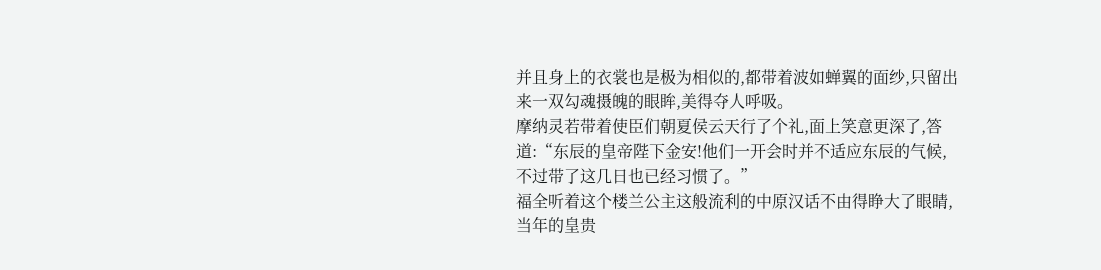并且身上的衣裳也是极为相似的,都带着波如蝉翼的面纱,只留出来一双勾魂摄魄的眼眸,美得夺人呼吸。
摩纳灵若带着使臣们朝夏侯云天行了个礼,面上笑意更深了,答道:“东辰的皇帝陛下金安!他们一开会时并不适应东辰的气候,不过带了这几日也已经习惯了。”
福全听着这个楼兰公主这般流利的中原汉话不由得睁大了眼睛,当年的皇贵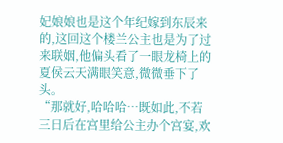妃娘娘也是这个年纪嫁到东辰来的,这回这个楼兰公主也是为了过来联姻,他偏头看了一眼龙椅上的夏侯云天满眼笑意,微微垂下了头。
“那就好,哈哈哈…既如此,不若三日后在宫里给公主办个宫宴,欢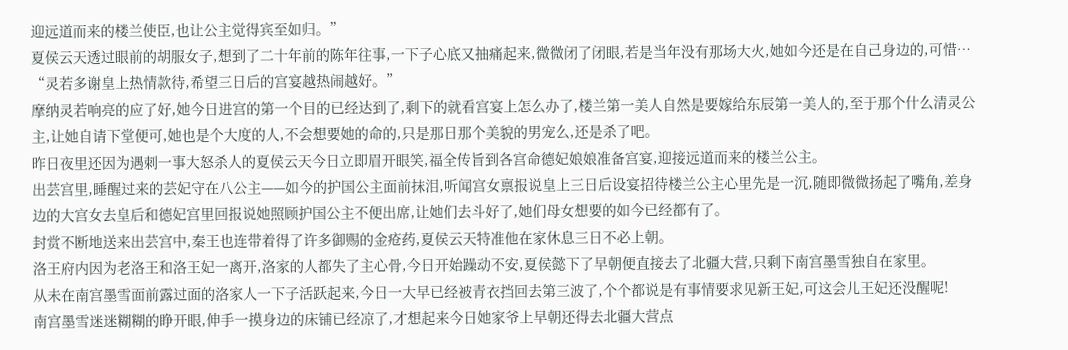迎远道而来的楼兰使臣,也让公主觉得宾至如归。”
夏侯云天透过眼前的胡服女子,想到了二十年前的陈年往事,一下子心底又抽痛起来,微微闭了闭眼,若是当年没有那场大火,她如今还是在自己身边的,可惜…
“灵若多谢皇上热情款待,希望三日后的宫宴越热闹越好。”
摩纳灵若响亮的应了好,她今日进宫的第一个目的已经达到了,剩下的就看宫宴上怎么办了,楼兰第一美人自然是要嫁给东辰第一美人的,至于那个什么清灵公主,让她自请下堂便可,她也是个大度的人,不会想要她的命的,只是那日那个美貌的男宠么,还是杀了吧。
昨日夜里还因为遇刺一事大怒杀人的夏侯云天今日立即眉开眼笑,福全传旨到各宫命德妃娘娘准备宫宴,迎接远道而来的楼兰公主。
出芸宫里,睡醒过来的芸妃守在八公主——如今的护国公主面前抹泪,听闻宫女禀报说皇上三日后设宴招待楼兰公主心里先是一沉,随即微微扬起了嘴角,差身边的大宫女去皇后和德妃宫里回报说她照顾护国公主不便出席,让她们去斗好了,她们母女想要的如今已经都有了。
封赏不断地送来出芸宫中,秦王也连带着得了许多御赐的金疮药,夏侯云天特准他在家休息三日不必上朝。
洛王府内因为老洛王和洛王妃一离开,洛家的人都失了主心骨,今日开始躁动不安,夏侯懿下了早朝便直接去了北疆大营,只剩下南宫墨雪独自在家里。
从未在南宫墨雪面前露过面的洛家人一下子活跃起来,今日一大早已经被青衣挡回去第三波了,个个都说是有事情要求见新王妃,可这会儿王妃还没醒呢!
南宫墨雪迷迷糊糊的睁开眼,伸手一摸身边的床铺已经凉了,才想起来今日她家爷上早朝还得去北疆大营点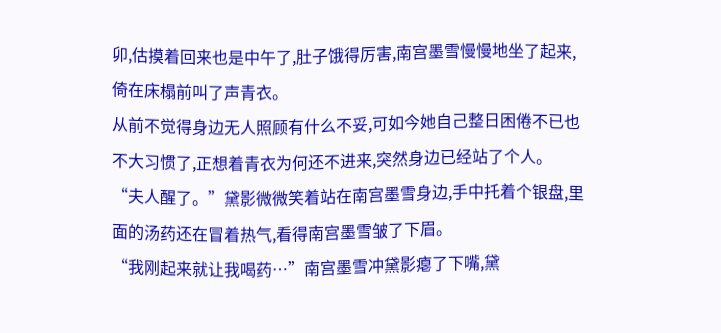卯,估摸着回来也是中午了,肚子饿得厉害,南宫墨雪慢慢地坐了起来,倚在床榻前叫了声青衣。
从前不觉得身边无人照顾有什么不妥,可如今她自己整日困倦不已也不大习惯了,正想着青衣为何还不进来,突然身边已经站了个人。
“夫人醒了。”黛影微微笑着站在南宫墨雪身边,手中托着个银盘,里面的汤药还在冒着热气,看得南宫墨雪皱了下眉。
“我刚起来就让我喝药…”南宫墨雪冲黛影瘪了下嘴,黛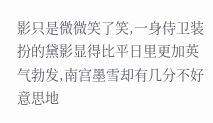影只是微微笑了笑,一身侍卫装扮的黛影显得比平日里更加英气勃发,南宫墨雪却有几分不好意思地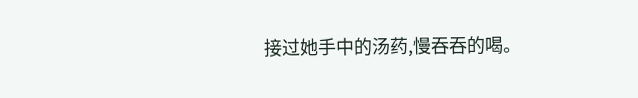接过她手中的汤药,慢吞吞的喝。